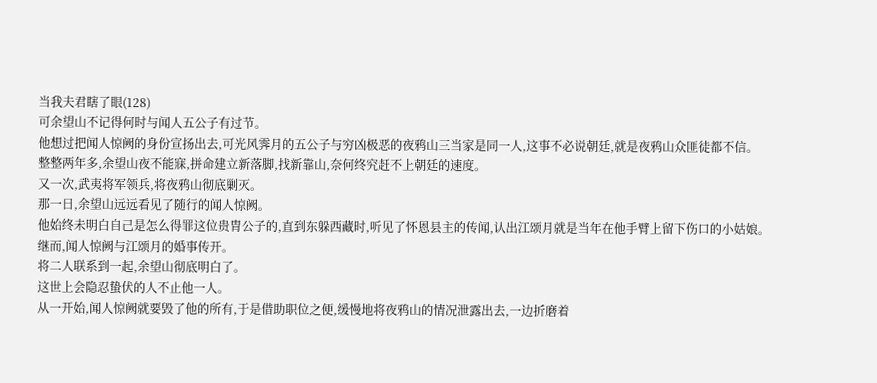当我夫君瞎了眼(128)
可余望山不记得何时与闻人五公子有过节。
他想过把闻人惊阙的身份宣扬出去,可光风霁月的五公子与穷凶极恶的夜鸦山三当家是同一人,这事不必说朝廷,就是夜鸦山众匪徒都不信。
整整两年多,余望山夜不能寐,拼命建立新落脚,找新靠山,奈何终究赶不上朝廷的速度。
又一次,武夷将军领兵,将夜鸦山彻底剿灭。
那一日,余望山远远看见了随行的闻人惊阙。
他始终未明白自己是怎么得罪这位贵胄公子的,直到东躲西藏时,听见了怀恩县主的传闻,认出江颂月就是当年在他手臂上留下伤口的小姑娘。
继而,闻人惊阙与江颂月的婚事传开。
将二人联系到一起,余望山彻底明白了。
这世上会隐忍蛰伏的人不止他一人。
从一开始,闻人惊阙就要毁了他的所有,于是借助职位之便,缓慢地将夜鸦山的情况泄露出去,一边折磨着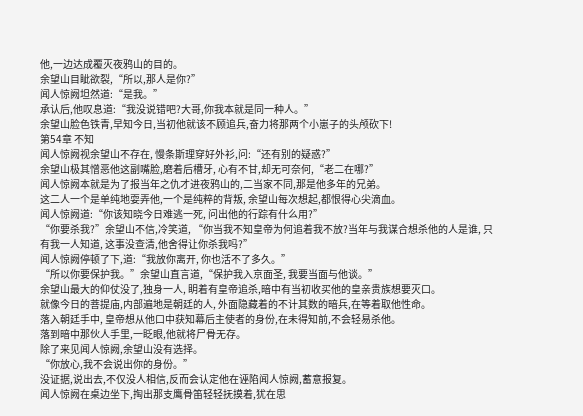他,一边达成覆灭夜鸦山的目的。
余望山目眦欲裂,“所以,那人是你?”
闻人惊阙坦然道:“是我。”
承认后,他叹息道:“我没说错吧?大哥,你我本就是同一种人。”
余望山脸色铁青,早知今日,当初他就该不顾追兵,奋力将那两个小崽子的头颅砍下!
第54章 不知
闻人惊阙视余望山不存在, 慢条斯理穿好外衫,问:“还有别的疑惑?”
余望山极其憎恶他这副嘴脸,磨着后槽牙, 心有不甘,却无可奈何,“老二在哪?”
闻人惊阙本就是为了报当年之仇才进夜鸦山的,二当家不同,那是他多年的兄弟。
这二人一个是单纯地耍弄他,一个是纯粹的背叛, 余望山每次想起,都恨得心尖滴血。
闻人惊阙道:“你该知晓今日难逃一死, 问出他的行踪有什么用?”
“你要杀我?”余望山不信,冷笑道, “你当我不知皇帝为何追着我不放?当年与我谋合想杀他的人是谁, 只有我一人知道, 这事没查清,他舍得让你杀我吗?”
闻人惊阙停顿了下,道:“我放你离开, 你也活不了多久。”
“所以你要保护我。”余望山直言道,“保护我入京面圣, 我要当面与他谈。”
余望山最大的仰仗没了,独身一人, 眀着有皇帝追杀,暗中有当初收买他的皇亲贵族想要灭口。
就像今日的菩提庙,内部遍地是朝廷的人, 外面隐藏着的不计其数的暗兵,在等着取他性命。
落入朝廷手中, 皇帝想从他口中获知幕后主使者的身份,在未得知前,不会轻易杀他。
落到暗中那伙人手里,一眨眼,他就将尸骨无存。
除了来见闻人惊阙,余望山没有选择。
“你放心,我不会说出你的身份。”
没证据,说出去,不仅没人相信,反而会认定他在诬陷闻人惊阙,蓄意报复。
闻人惊阙在桌边坐下,掏出那支鹰骨笛轻轻抚摸着,犹在思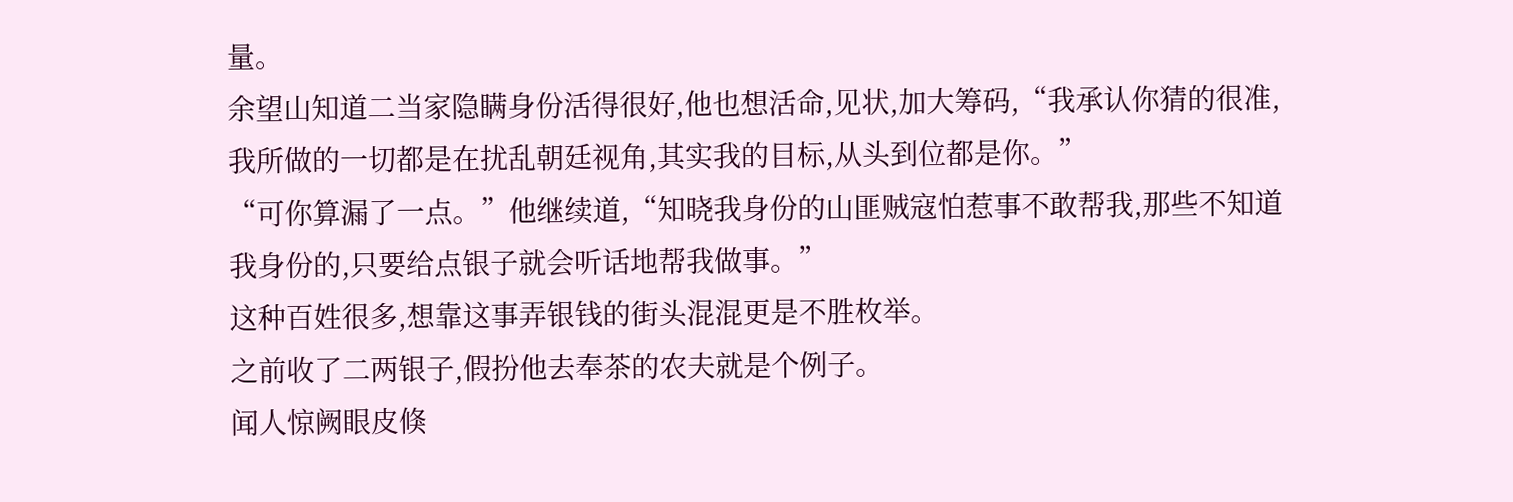量。
余望山知道二当家隐瞒身份活得很好,他也想活命,见状,加大筹码,“我承认你猜的很准,我所做的一切都是在扰乱朝廷视角,其实我的目标,从头到位都是你。”
“可你算漏了一点。”他继续道,“知晓我身份的山匪贼寇怕惹事不敢帮我,那些不知道我身份的,只要给点银子就会听话地帮我做事。”
这种百姓很多,想靠这事弄银钱的街头混混更是不胜枚举。
之前收了二两银子,假扮他去奉茶的农夫就是个例子。
闻人惊阙眼皮倏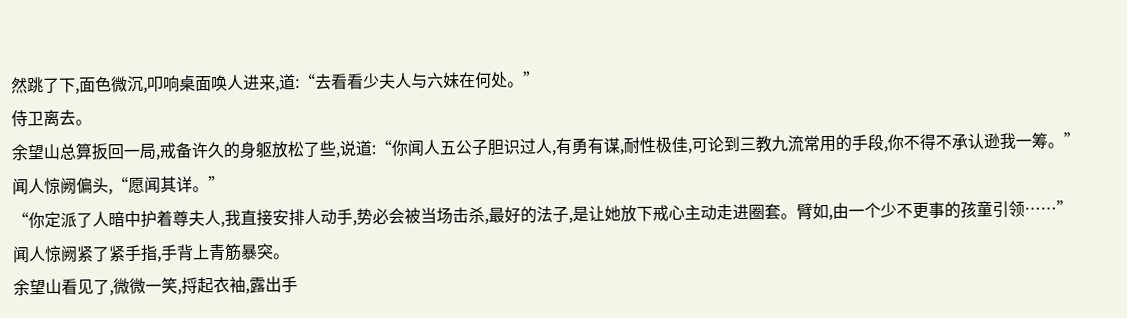然跳了下,面色微沉,叩响桌面唤人进来,道:“去看看少夫人与六妹在何处。”
侍卫离去。
余望山总算扳回一局,戒备许久的身躯放松了些,说道:“你闻人五公子胆识过人,有勇有谋,耐性极佳,可论到三教九流常用的手段,你不得不承认逊我一筹。”
闻人惊阙偏头,“愿闻其详。”
“你定派了人暗中护着尊夫人,我直接安排人动手,势必会被当场击杀,最好的法子,是让她放下戒心主动走进圈套。臂如,由一个少不更事的孩童引领……”
闻人惊阙紧了紧手指,手背上青筋暴突。
余望山看见了,微微一笑,捋起衣袖,露出手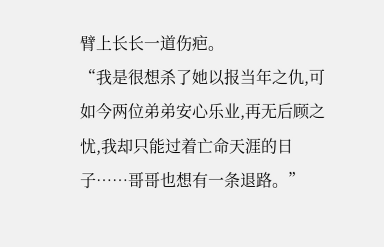臂上长长一道伤疤。
“我是很想杀了她以报当年之仇,可如今两位弟弟安心乐业,再无后顾之忧,我却只能过着亡命天涯的日子……哥哥也想有一条退路。”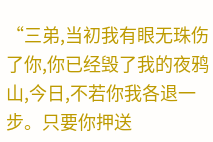“三弟,当初我有眼无珠伤了你,你已经毁了我的夜鸦山,今日,不若你我各退一步。只要你押送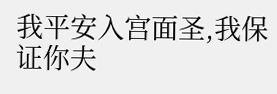我平安入宫面圣,我保证你夫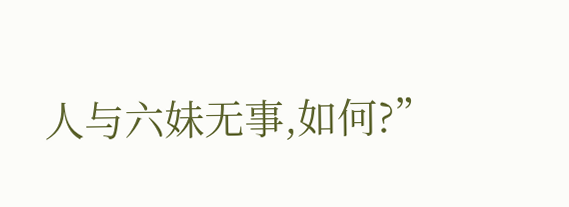人与六妹无事,如何?”